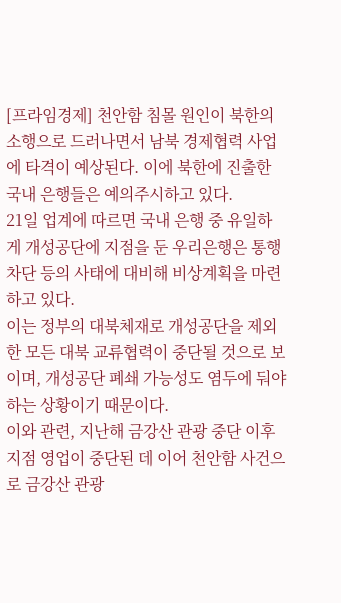[프라임경제] 천안함 침몰 원인이 북한의 소행으로 드러나면서 남북 경제협력 사업에 타격이 예상된다. 이에 북한에 진출한 국내 은행들은 예의주시하고 있다.
21일 업계에 따르면 국내 은행 중 유일하게 개성공단에 지점을 둔 우리은행은 통행 차단 등의 사태에 대비해 비상계획을 마련하고 있다.
이는 정부의 대북체재로 개성공단을 제외한 모든 대북 교류협력이 중단될 것으로 보이며, 개성공단 폐쇄 가능성도 염두에 둬야하는 상황이기 때문이다.
이와 관련, 지난해 금강산 관광 중단 이후 지점 영업이 중단된 데 이어 천안함 사건으로 금강산 관광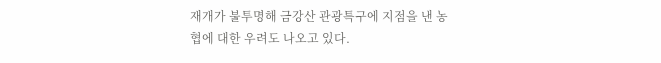재개가 불투명해 금강산 관광특구에 지점을 낸 농협에 대한 우려도 나오고 있다.